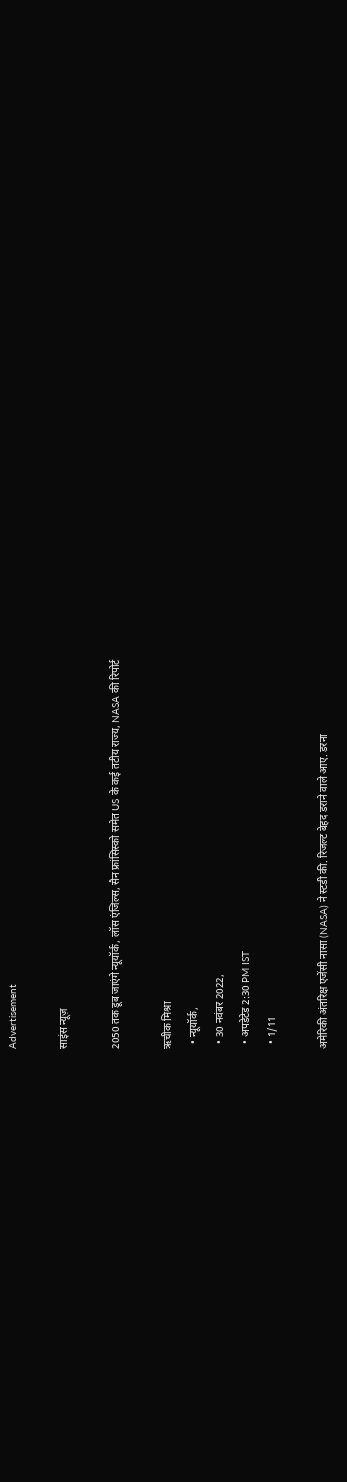Advertisement

साइंस न्यूज़

2050 तक डूब जाएंगे न्यूयॉर्क, लॉस एंजिल्स, सैन फ्रांसिस्को समेत US के कई तटीय राज्य, NASA की रिपोर्ट

ऋचीक मिश्रा
  • न्यूयॉर्क,
  • 30 नवंबर 2022,
  • अपडेटेड 2:30 PM IST
  • 1/11

अमेरिकी अंतरिक्ष एजेंसी नासा (NASA) ने स्टडी की. रिजल्ट बेहद डराने वाले आए. डरना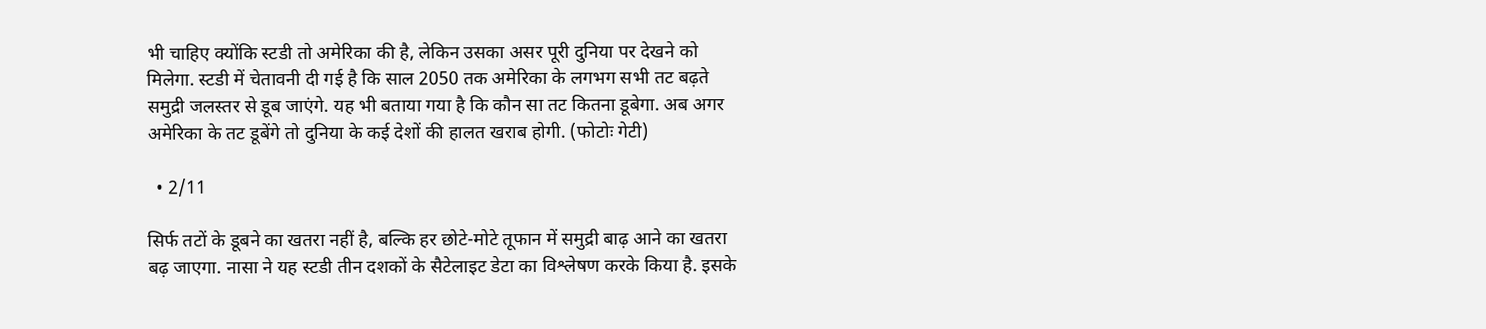भी चाहिए क्योंकि स्टडी तो अमेरिका की है, लेकिन उसका असर पूरी दुनिया पर देखने को मिलेगा. स्टडी में चेतावनी दी गई है कि साल 2050 तक अमेरिका के लगभग सभी तट बढ़ते समुद्री जलस्तर से डूब जाएंगे. यह भी बताया गया है कि कौन सा तट कितना डूबेगा. अब अगर अमेरिका के तट डूबेंगे तो दुनिया के कई देशों की हालत खराब होगी. (फोटोः गेटी)

  • 2/11

सिर्फ तटों के डूबने का खतरा नहीं है, बल्कि हर छोटे-मोटे तूफान में समुद्री बाढ़ आने का खतरा बढ़ जाएगा. नासा ने यह स्टडी तीन दशकों के सैटेलाइट डेटा का विश्लेषण करके किया है. इसके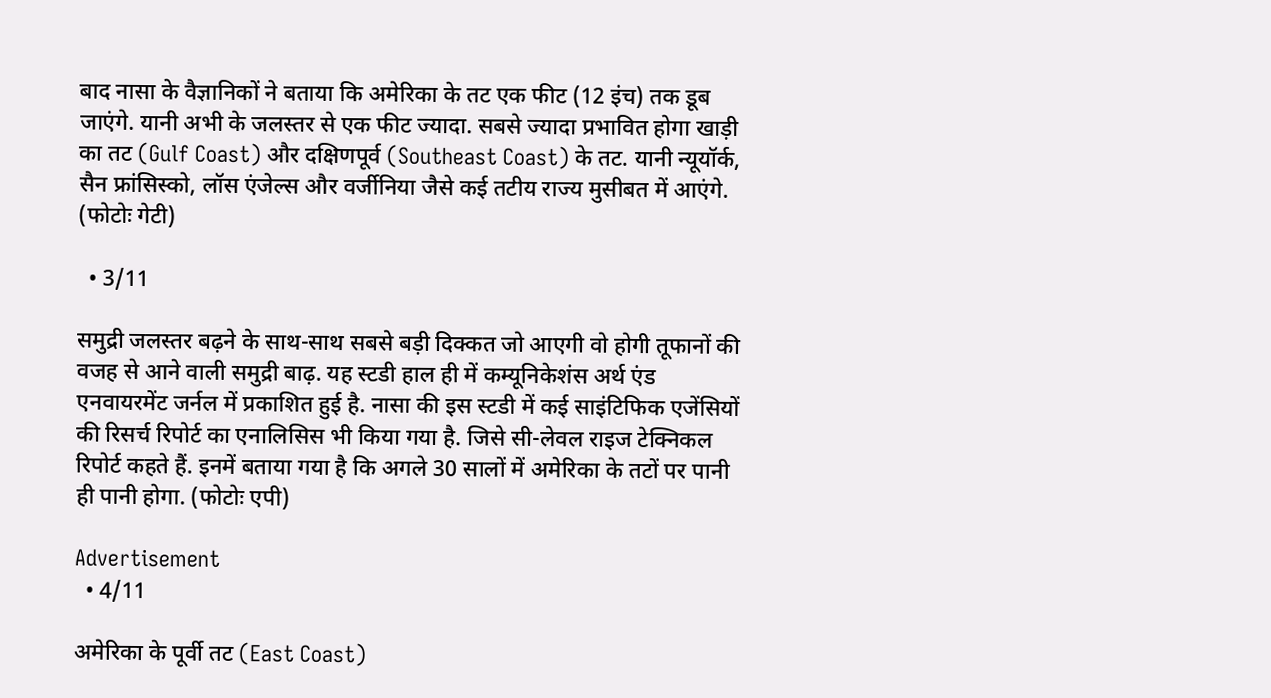बाद नासा के वैज्ञानिकों ने बताया कि अमेरिका के तट एक फीट (12 इंच) तक डूब जाएंगे. यानी अभी के जलस्तर से एक फीट ज्यादा. सबसे ज्यादा प्रभावित होगा खाड़ी का तट (Gulf Coast) और दक्षिणपूर्व (Southeast Coast) के तट. यानी न्यूयॉर्क, सैन फ्रांसिस्को, लॉस एंजेल्स और वर्जीनिया जैसे कई तटीय राज्य मुसीबत में आएंगे. (फोटोः गेटी)

  • 3/11

समुद्री जलस्तर बढ़ने के साथ-साथ सबसे बड़ी दिक्कत जो आएगी वो होगी तूफानों की वजह से आने वाली समुद्री बाढ़. यह स्टडी हाल ही में कम्यूनिकेशंस अर्थ एंड एनवायरमेंट जर्नल में प्रकाशित हुई है. नासा की इस स्टडी में कई साइंटिफिक एजेंसियों की रिसर्च रिपोर्ट का एनालिसिस भी किया गया है. जिसे सी-लेवल राइज टेक्निकल रिपोर्ट कहते हैं. इनमें बताया गया है कि अगले 30 सालों में अमेरिका के तटों पर पानी ही पानी होगा. (फोटोः एपी)

Advertisement
  • 4/11

अमेरिका के पूर्वी तट (East Coast)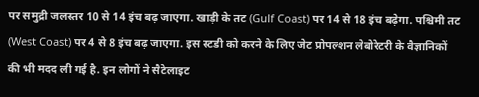पर समुद्री जलस्तर 10 से 14 इंच बढ़ जाएगा. खाड़ी के तट (Gulf Coast) पर 14 से 18 इंच बढ़ेगा. पश्चिमी तट (West Coast) पर 4 से 8 इंच बढ़ जाएगा. इस स्टडी को करने के लिए जेट प्रोपल्शन लेबोरेटरी के वैज्ञानिकों की भी मदद ली गई है. इन लोगों ने सैटेलाइट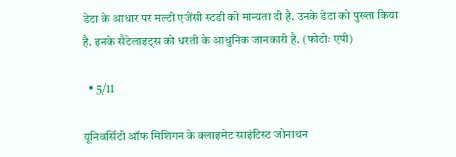डेटा के आधार पर मल्टी एजेंसी स्टडी को मान्यता दी है. उनके डेटा को पुख्ता किया है. इनके सैटेलाइट्स को धरती के आधुनिक जानकारी है. (फोटोः एपी)

  • 5/11

यूनिवर्सिटी ऑफ मिशिगन के क्लाइमेट साइंटिस्ट जोनाथन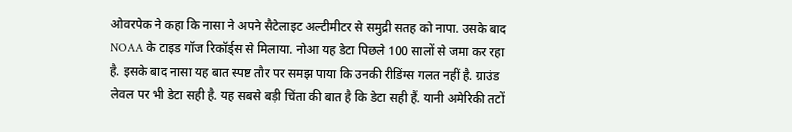ओवरपेक ने कहा कि नासा ने अपने सैटेलाइट अल्टीमीटर से समुद्री सतह को नापा. उसके बाद NOAA के टाइड गॉज रिकॉर्ड्स से मिलाया. नोआ यह डेटा पिछले 100 सालों से जमा कर रहा है. इसके बाद नासा यह बात स्पष्ट तौर पर समझ पाया कि उनकी रीडिंग्स गलत नहीं है. ग्राउंड लेवल पर भी डेटा सही है. यह सबसे बड़ी चिंता की बात है कि डेटा सही हैं. यानी अमेरिकी तटों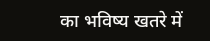का भविष्य खतरे में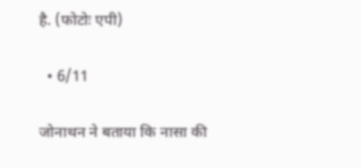है. (फोटोः एपी)

  • 6/11

जोनाथन ने बताया कि नासा की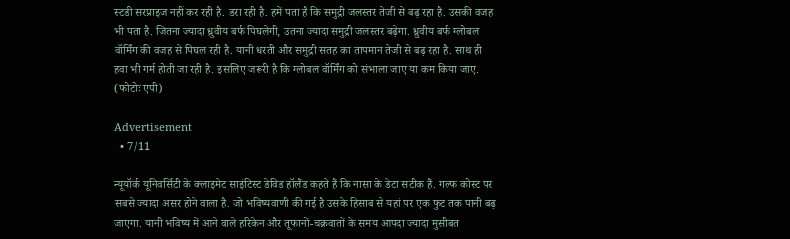स्टडी सरप्राइज नहीं कर रही है. डरा रही है. हमें पता है कि समुद्री जलस्तर तेजी से बढ़ रहा है. उसकी वजह भी पता है. जितना ज्यादा ध्रुवीय बर्फ पिघलेगी, उतना ज्यादा समुद्री जलस्तर बढ़ेगा. ध्रुवीय बर्फ ग्लोबल वॉर्मिंग की वजह से पिघल रही है. यानी धरती और समुद्री सतह का तापमान तेजी से बढ़ रहा है. साथ ही हवा भी गर्म होती जा रही है. इसलिए जरूरी है कि ग्लोबल वॉर्मिंग को संभाला जाए या कम किया जाए. (फोटोः एपी)

Advertisement
  • 7/11

न्यूयॉर्क यूनिवर्सिटी के क्लाइमेट साइंटिस्ट डेविड हॉलैंड कहते हैं कि नासा के डेटा सटीक हैं. गल्फ कोस्ट पर सबसे ज्यादा असर होने वाला है. जो भविष्यवाणी की गई है उसके हिसाब से यहां पर एक फुट तक पानी बढ़ जाएगा. यानी भविष्य में आने वाले हरिकेन और तूफानों-चक्रवातों के समय आपदा ज्यादा मुसीबत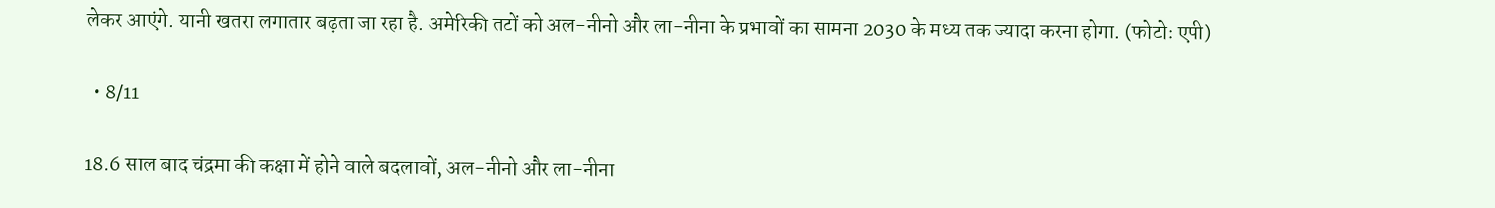लेकर आएंगे. यानी खतरा लगातार बढ़ता जा रहा है. अमेरिकी तटों को अल-नीनो और ला-नीना के प्रभावों का सामना 2030 के मध्य तक ज्यादा करना होगा. (फोटोः एपी)

  • 8/11

18.6 साल बाद चंद्रमा की कक्षा में होने वाले बदलावों, अल-नीनो और ला-नीना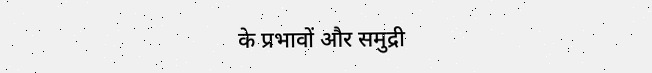के प्रभावों और समुद्री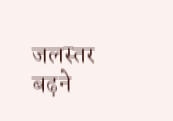जलस्तर बढ़ने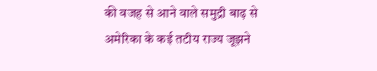की वजह से आने वाले समुद्री बाढ़ से अमेरिका के कई तटीय राज्य जूझने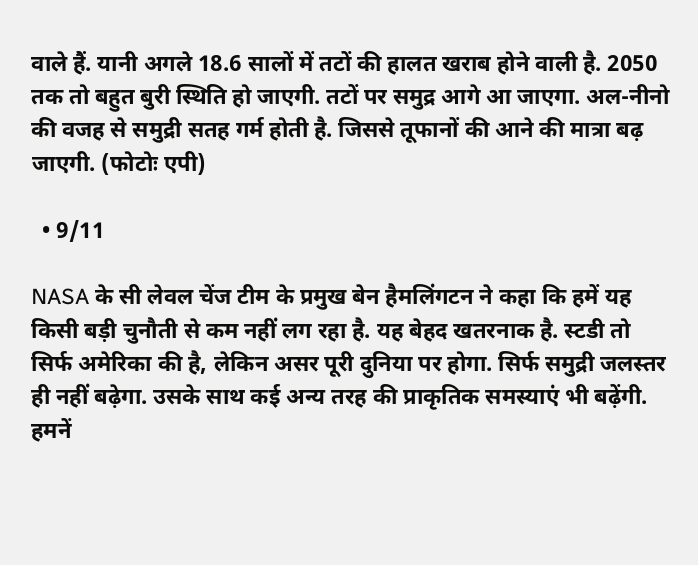वाले हैं. यानी अगले 18.6 सालों में तटों की हालत खराब होने वाली है. 2050 तक तो बहुत बुरी स्थिति हो जाएगी. तटों पर समुद्र आगे आ जाएगा. अल-नीनो की वजह से समुद्री सतह गर्म होती है. जिससे तूफानों की आने की मात्रा बढ़ जाएगी. (फोटोः एपी)

  • 9/11

NASA के सी लेवल चेंज टीम के प्रमुख बेन हैमलिंगटन ने कहा कि हमें यह किसी बड़ी चुनौती से कम नहीं लग रहा है. यह बेहद खतरनाक है. स्टडी तो सिर्फ अमेरिका की है, लेकिन असर पूरी दुनिया पर होगा. सिर्फ समुद्री जलस्तर ही नहीं बढ़ेगा. उसके साथ कई अन्य तरह की प्राकृतिक समस्याएं भी बढ़ेंगी. हमनें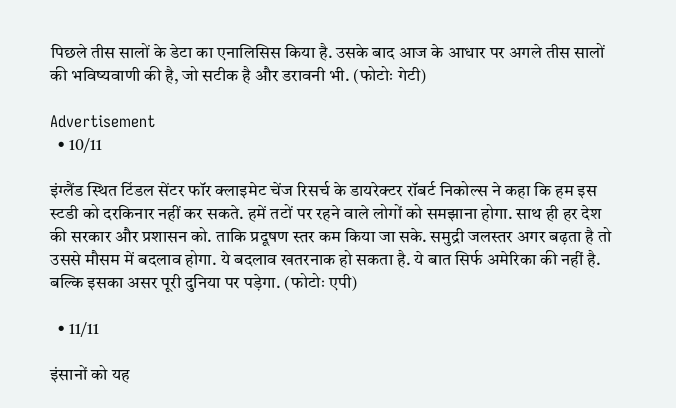पिछले तीस सालों के डेटा का एनालिसिस किया है. उसके बाद आज के आधार पर अगले तीस सालों की भविष्यवाणी की है, जो सटीक है और डरावनी भी. (फोटोः गेटी)

Advertisement
  • 10/11

इंग्लैंड स्थित टिंडल सेंटर फॉर क्लाइमेट चेंज रिसर्च के डायरेक्टर रॉबर्ट निकोल्स ने कहा कि हम इस स्टडी को दरकिनार नहीं कर सकते. हमें तटों पर रहने वाले लोगों को समझाना होगा. साथ ही हर देश की सरकार और प्रशासन को. ताकि प्रदूषण स्तर कम किया जा सके. समुद्री जलस्तर अगर बढ़ता है तो उससे मौसम में बदलाव होगा. ये बदलाव खतरनाक हो सकता है. ये बात सिर्फ अमेरिका की नहीं है. बल्कि इसका असर पूरी दुनिया पर पड़ेगा. (फोटोः एपी)

  • 11/11

इंसानों को यह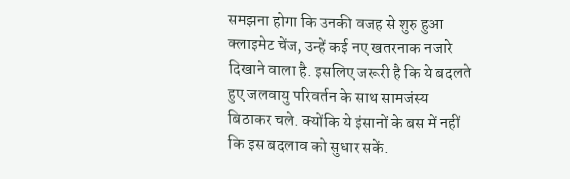समझना होगा कि उनकी वजह से शुरु हुआ क्लाइमेट चेंज, उन्हें कई नए खतरनाक नजारे दिखाने वाला है. इसलिए जरूरी है कि ये बदलते हुए जलवायु परिवर्तन के साथ सामजंस्य बिठाकर चले. क्योंकि ये इंसानों के बस में नहीं कि इस बदलाव को सुधार सकें.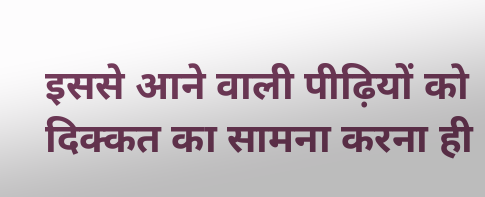इससे आने वाली पीढ़ियों को दिक्कत का सामना करना ही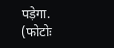पड़ेगा. (फोटोः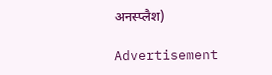अनस्प्लैश)

Advertisement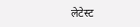लेटेस्ट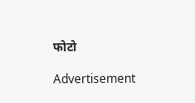फोटो

Advertisement